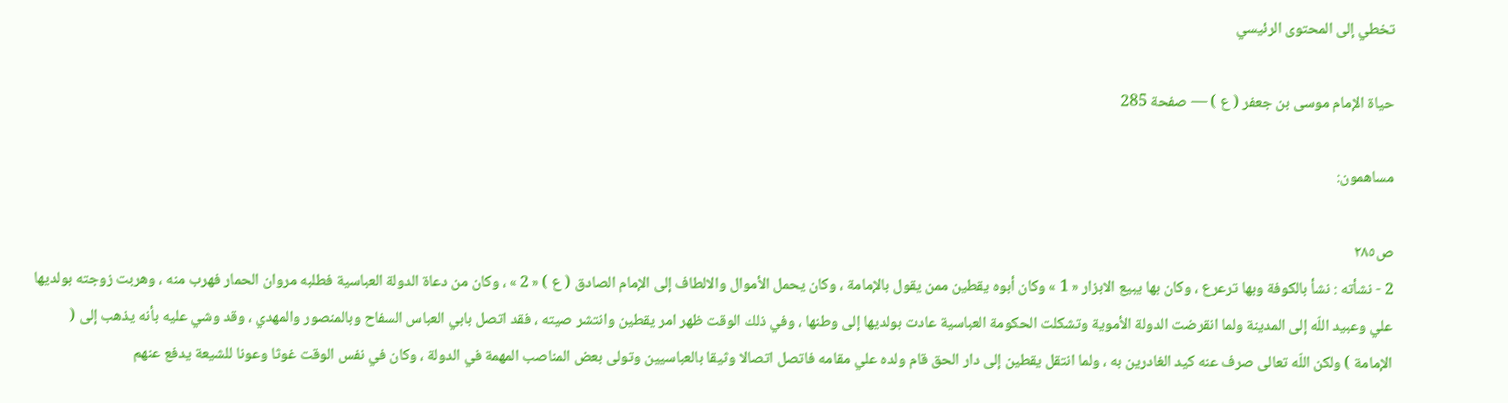تخطي إلى المحتوى الرئيسي

حياة الإمام موسى بن جعفر ( ع ) — صفحة 285

مساهمون:

ص٢٨٥
2 - نشأته : نشأ بالكوفة وبها ترعرع ، وكان بها يبيع الابزار « 1 » وكان أبوه يقطين ممن يقول بالإمامة ، وكان يحمل الأموال والالطاف إلى الإمام الصادق ( ع ) « 2 » ، وكان من دعاة الدولة العباسية فطلبه مروان الحمار فهرب منه ، وهربت زوجته بولديها علي وعبيد اللّه إلى المدينة ولما انقرضت الدولة الأموية وتشكلت الحكومة العباسية عادت بولديها إلى وطنها ، وفي ذلك الوقت ظهر امر يقطين وانتشر صيته ، فقد اتصل بابي العباس السفاح وبالمنصور والمهدي ، وقد وشي عليه بأنه يذهب إلى ( الإمامة ) ولكن اللّه تعالى صرف عنه كيد الغادرين به ، ولما انتقل يقطين إلى دار الحق قام ولده علي مقامه فاتصل اتصالا وثيقا بالعباسيين وتولى بعض المناصب المهمة في الدولة ، وكان في نفس الوقت غوثا وعونا للشيعة يدفع عنهم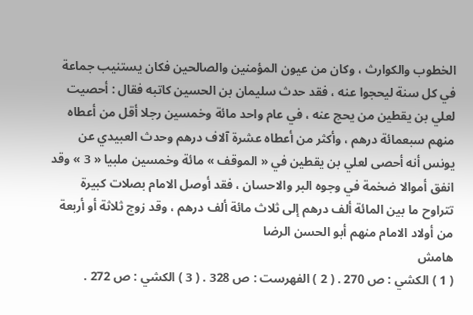الخطوب والكوارث ، وكان من عيون المؤمنين والصالحين فكان يستنيب جماعة في كل سنة ليحجوا عنه ، فقد حدث سليمان بن الحسين كاتبه فقال : أحصيت لعلي بن يقطين من يحج عنه ، في عام واحد مائة وخمسين رجلا أقل من أعطاه منهم سبعمائة درهم ، وأكثر من أعطاه عشرة آلاف درهم وحدث العبيدي عن يونس أنه أحصى لعلي بن يقطين في « الموقف » مائة وخمسين ملبيا « 3 » وقد انفق أموالا ضخمة في وجوه البر والاحسان ، فقد أوصل الامام بصلات كبيرة تتراوح ما بين المائة ألف درهم إلى ثلاث مائة ألف درهم ، وقد زوج ثلاثة أو أربعة من أولاد الامام منهم أبو الحسن الرضا
هامش
( 1 ) الكشي : ص 270 . ( 2 ) الفهرست : ص 328 . ( 3 ) الكشي : ص 272 .